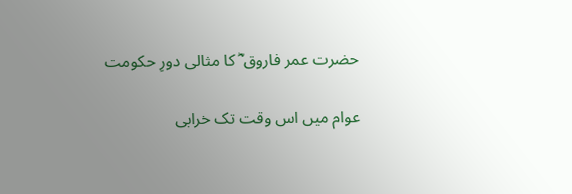حضرت عمر فاروق ؓ کا مثالی دورِ حکومت

عوام میں اس وقت تک خرابی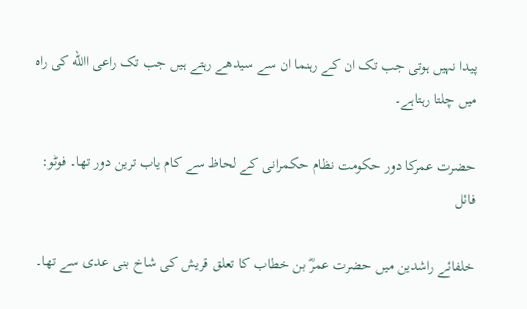پیدا نہیں ہوتی جب تک ان کے رہنما ان سے سیدھے رہتے ہیں جب تک راعی االله کی راہ میں چلتا رہتاہے۔

حضرت عمرکا دور حکومت نظام حکمرانی کے لحاظ سے کام یاب ترین دور تھا۔ فوٹو: فائل

خلفائے راشدین میں حضرت عمرؓ بن خطاب کا تعلق قریش کی شاخ بنی عدی سے تھا۔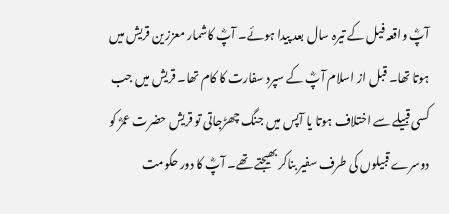آپؓ واقعہ فیل کے تیرہ سال بعد پیدا ہوئے۔ آپؓ کاشمار معززین قریش میں ہوتا تھا۔ قبل از اسلام آپؓ کے سپرد سفارت کا کام تھا۔ قریش میں جب کسی قبیلے سے اختلاف ہوتا یا آپس میں جنگ چھڑجاتی تو قریش حضرت عمرؓ کو دوسرے قبیلوں کی طرف سفیر بناکر بھیجتے تھے۔ آپؓ کا دور حکومت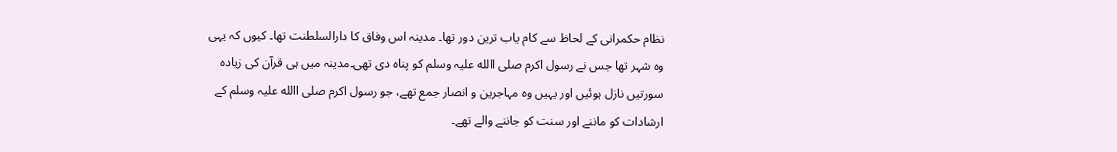نظام حکمرانی کے لحاظ سے کام یاب ترین دور تھا۔ مدینہ اس وفاق کا دارالسلطنت تھا۔ کیوں کہ یہی وہ شہر تھا جس نے رسول اکرم صلی االله علیہ وسلم کو پناہ دی تھی۔مدینہ میں ہی قرآن کی زیادہ سورتیں نازل ہوئیں اور یہیں وہ مہاجرین و انصار جمع تھے، جو رسول اکرم صلی االله علیہ وسلم کے ارشادات کو ماننے اور سنت کو جاننے والے تھے۔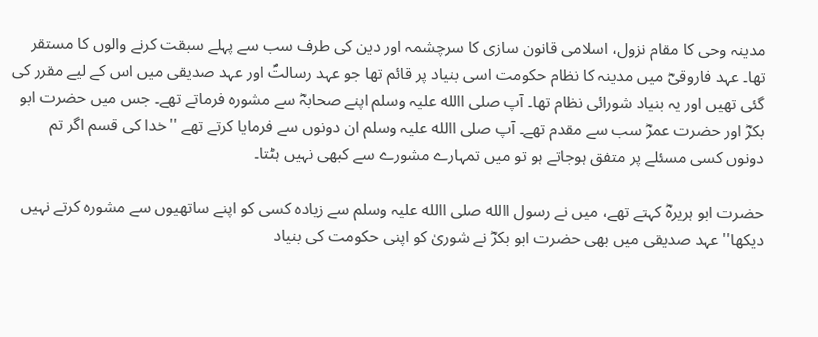مدینہ وحی کا مقام نزول، اسلامی قانون سازی کا سرچشمہ اور دین کی طرف سب سے پہلے سبقت کرنے والوں کا مستقر تھا۔ عہد فاروقیؓ میں مدینہ کا نظام حکومت اسی بنیاد پر قائم تھا جو عہد رسالتؐ اور عہد صدیقی میں اس کے لیے مقرر کی گئی تھیں اور یہ بنیاد شورائی نظام تھا۔ آپ صلی االله علیہ وسلم اپنے صحابہؓ سے مشورہ فرماتے تھے۔ جس میں حضرت ابو بکرؓ اور حضرت عمرؓ سب سے مقدم تھے۔ آپ صلی االله علیہ وسلم ان دونوں سے فرمایا کرتے تھے ''خدا کی قسم اگر تم دونوں کسی مسئلے پر متفق ہوجاتے ہو تو میں تمہارے مشورے سے کبھی نہیں ہٹتا۔

حضرت ابو ہریرہؓ کہتے تھے، میں نے رسول االله صلی االله علیہ وسلم سے زیادہ کسی کو اپنے ساتھیوں سے مشورہ کرتے نہیں دیکھا'' عہد صدیقی میں بھی حضرت ابو بکرؓ نے شوریٰ کو اپنی حکومت کی بنیاد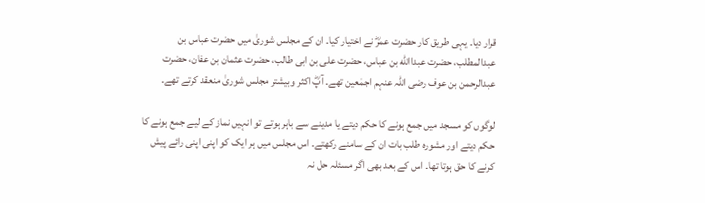قرار دیا۔ یہی طریق کار حضرت عمرؓ نے اختیار کیا۔ ان کے مجلس شوریٰ میں حضرت عباس بن عبدالمطلب، حضرت عبداالله بن عباس، حضرت علی بن ابی طالب، حضرت عثمان بن عفان، حضرت عبدالرحمن بن عوف رضی اللہ عنہم اجمٰعین تھے۔ آپؓ اکثر وبیشتر مجلس شوریٰ منعقد کرتے تھے۔

لوگوں کو مسجد میں جمع ہونے کا حکم دیتے یا مدینے سے باہر ہوتے تو انہیں نماز کے لیے جمع ہونے کا حکم دیتے اور مشورہ طلب بات ان کے سامنے رکھتے۔ اس مجلس میں ہر ایک کو اپنی اپنی رائے پیش کرنے کا حق ہوتا تھا۔ اس کے بعد بھی اگر مسئلہ حل نہ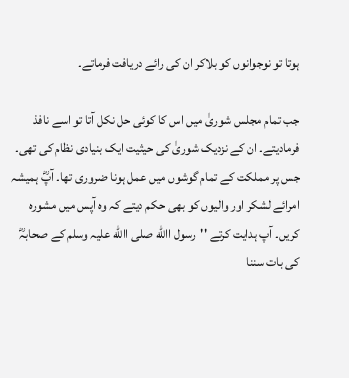ہوتا تو نوجوانوں کو بلاکر ان کی رائے دریافت فرماتے۔

جب تمام مجلس شوریٰ میں اس کا کوئی حل نکل آتا تو اسے نافذ فرمادیتے۔ ان کے نزدیک شوریٰ کی حیثیت ایک بنیادی نظام کی تھی۔ جس پر مملکت کے تمام گوشوں میں عمل ہونا ضروری تھا۔ آپؓ ہمیشہ امرائے لشکر اور والیوں کو بھی حکم دیتے کہ وہ آپس میں مشورہ کریں۔ آپ ہدایت کرتے ''رسول االله صلی االله علیہ وسلم کے صحابہؓ کی بات سننا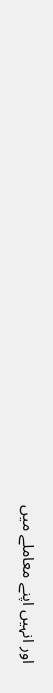اور انہیں اپنے معاملے میں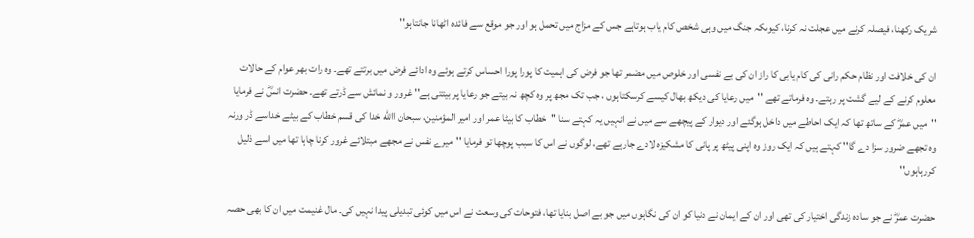شریک رکھنا، فیصلہ کرنے میں عجلت نہ کرنا، کیوںکہ جنگ میں وہی شخص کام یاب ہوتاہے جس کے مزاج میں تحمل ہو اور جو موقع سے فائدہ اٹھانا جانتاہو''

ان کی خلافت اور نظام حکم رانی کی کام یابی کا راز ان کی بے نفسی اور خلوص میں مضمر تھا جو فرض کی اہمیت کا پورا پورا احساس کرتے ہوئے وہ ادائے فرض میں برتتے تھے۔ وہ رات بھر عوام کے حالات معلوم کرنے کے لیے گشت پر رہتے۔ وہ فرماتے تھے ''میں رعایا کی دیکھ بھال کیسے کرسکتاہوں ، جب تک مجھ پر وہ کچھ نہ بیتے جو رعایا پر بیتتی ہے'' غرور و نمائش سے ڈرتے تھے۔ حضرت انسؓ نے فرمایا ''میں عمرؓ کے ساتھ تھا کہ ایک احاطے میں داخل ہوگئے اور دیوار کے پیچھے سے میں نے انہیں یہ کہتے سنا ''خطاب کا بیٹا عمر اور امیر المؤمنین، سبحان االله خدا کی قسم خطاب کے بیٹے خداسے ڈر ورنہ وہ تجھے ضرور سزا دے گا'' کہتے ہیں کہ ایک روز وہ اپنی پیٹھ پر پانی کا مشکیزہ لادے جارہے تھے، لوگوں نے اس کا سبب پوچھا تو فرمایا ''میرے نفس نے مجھے مبتلائے غرور کرنا چاہا تھا میں اسے ذلیل کررہاہوں''

حضرت عمرؓ نے جو سادہ زندگی اختیار کی تھی اور ان کے ایمان نے دنیا کو ان کی نگاہوں میں جو بے اصل بنایا تھا، فتوحات کی وسعت نے اس میں کوئی تبدیلی پیدا نہیں کی۔ مال غنیمت میں ان کا بھی حصہ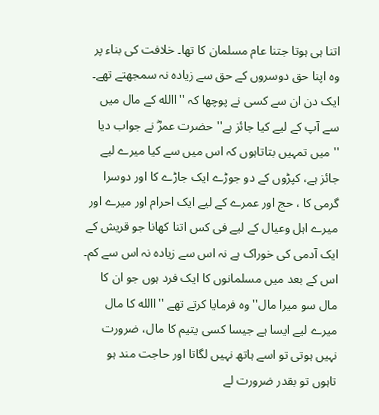اتنا ہی ہوتا جتنا عام مسلمان کا تھا۔ خلافت کی بناء پر وہ اپنا حق دوسروں کے حق سے زیادہ نہ سمجھتے تھے۔ ایک دن ان سے کسی نے پوچھا کہ ''االله کے مال میں سے آپ کے لیے کیا جائز ہے'' حضرت عمرؓ نے جواب دیا ''میں تمہیں بتاتاہوں کہ اس میں سے کیا میرے لیے جائز ہے، کپڑوں کے دو جوڑے ایک جاڑے کا اور دوسرا گرمی کا ، حج اور عمرے کے لیے ایک احرام اور میرے اور میرے اہل وعیال کے لیے فی کس اتنا کھانا جو قریش کے ایک آدمی کی خوراک ہے نہ اس سے زیادہ نہ اس سے کم۔ اس کے بعد میں مسلمانوں کا ایک فرد ہوں جو ان کا مال سو میرا مال'' وہ فرمایا کرتے تھے ''االله کا مال میرے لیے ایسا ہے جیسا کسی یتیم کا مال، ضرورت نہیں ہوتی تو اسے ہاتھ نہیں لگاتا اور حاجت مند ہو تاہوں تو بقدر ضرورت لے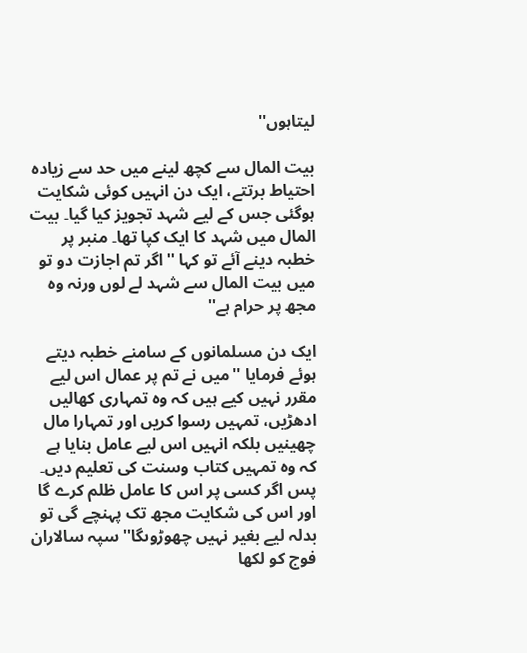لیتاہوں''

بیت المال سے کچھ لینے میں حد سے زیادہ احتیاط برتتے، ایک دن انہیں کوئی شکایت ہوگئی جس کے لیے شہد تجویز کیا گیا۔ بیت المال میں شہد کا ایک کپا تھا۔ منبر پر خطبہ دینے آئے تو کہا ''اگر تم اجازت دو تو میں بیت المال سے شہد لے لوں ورنہ وہ مجھ پر حرام ہے''

ایک دن مسلمانوں کے سامنے خطبہ دیتے ہوئے فرمایا ''میں نے تم پر عمال اس لیے مقرر نہیں کیے ہیں کہ وہ تمہاری کھالیں ادھڑیں، تمہیں رسوا کریں اور تمہارا مال چھینیں بلکہ انہیں اس لیے عامل بنایا ہے کہ وہ تمہیں کتاب وسنت کی تعلیم دیں۔ پس اگر کسی پر اس کا عامل ظلم کرے گا اور اس کی شکایت مجھ تک پہنچے گی تو بدلہ لیے بغیر نہیں چھوڑوںگا'' سپہ سالاران فوج کو لکھا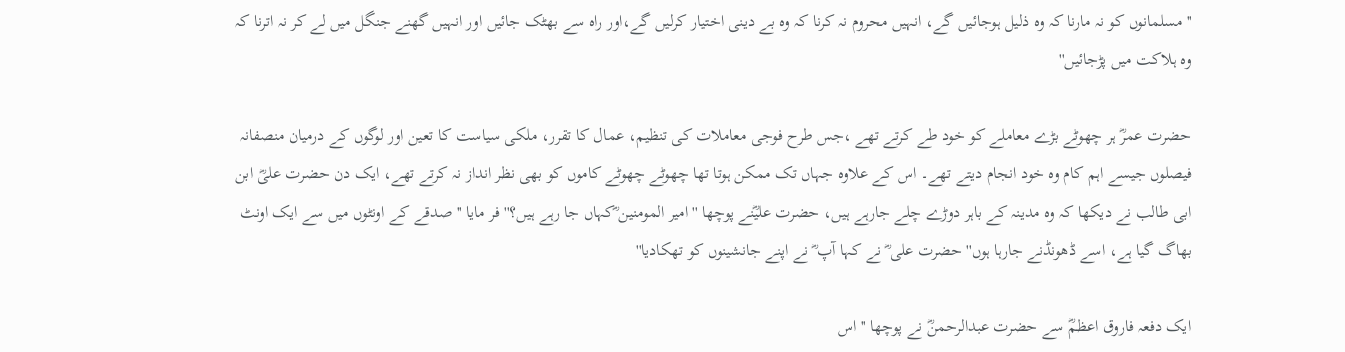''مسلمانوں کو نہ مارنا کہ وہ ذلیل ہوجائیں گے، انہیں محروم نہ کرنا کہ وہ بے دینی اختیار کرلیں گے،اور راہ سے بھٹک جائیں اور انہیں گھنے جنگل میں لے کر نہ اترنا کہ وہ ہلاکت میں پڑجائیں''

حضرت عمرؓ ہر چھوٹے بڑے معاملے کو خود طے کرتے تھے ،جس طرح فوجی معاملات کی تنظیم، عمال کا تقرر، ملکی سیاست کا تعین اور لوگوں کے درمیان منصفانہ فیصلوں جیسے اہم کام وہ خود انجام دیتے تھے۔ اس کے علاوہ جہاں تک ممکن ہوتا تھا چھوٹے چھوٹے کاموں کو بھی نظر انداز نہ کرتے تھے، ایک دن حضرت علیؓ ابن ابی طالب نے دیکھا کہ وہ مدینہ کے باہر دوڑے چلے جارہے ہیں، حضرت علیؓنے پوچھا ''امیر المومنین ؓکہاں جا رہے ہیں؟'' فر مایا ''صدقے کے اونٹوں میں سے ایک اونٹ بھاگ گیا ہے، اسے ڈھونڈنے جارہا ہوں'' حضرت علی ؓ نے کہا آپ ؓ نے اپنے جانشینوں کو تھکادیا''

ایک دفعہ فاروق اعظمؓ سے حضرت عبدالرحمنؓ نے پوچھا ''اس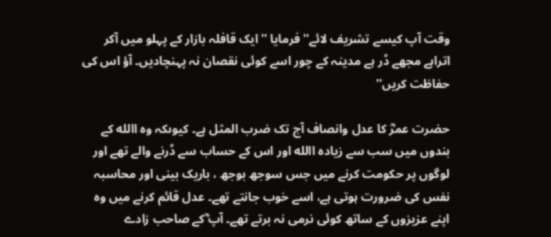وقت آپ کیسے تشریف لائے'' فرمایا ''ایک قافلہ بازار کے پہلو میں آکر اتراہے مجھے ڈر ہے مدینہ کے چور اسے کوئی نقصان نہ پہنچادیں۔ آؤ اس کی حفاظت کریں''

حضرت عمرؓ کا عدل وانصاف آج تک ضرب المثل ہے۔ کیوںکہ وہ االله کے بندوں میں سب سے زیادہ االله اور اس کے حساب سے ڈرنے والے تھے اور لوگوں پر حکومت کرنے میں جس سوجھ بوجھ ، باریک بینی اور محاسبہ نفس کی ضرورت ہوتی ہے، اسے خوب جانتے تھے۔ عدل قائم کرنے میں وہ اپنے عزیزوں کے ساتھ کوئی نرمی نہ برتے تھے۔ آپ ؓکے صاحب زادے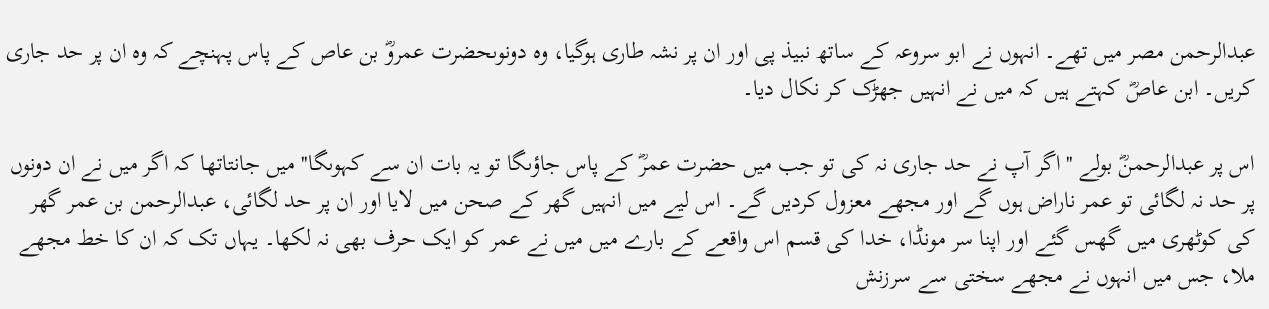عبدالرحمن مصر میں تھے۔ انہوں نے ابو سروعہ کے ساتھ نبیذ پی اور ان پر نشہ طاری ہوگیا، وہ دونوںحضرت عمروؓ بن عاص کے پاس پہنچے کہ وہ ان پر حد جاری کریں۔ ابن عاصؓ کہتے ہیں کہ میں نے انہیں جھڑک کر نکال دیا۔

اس پر عبدالرحمنؓ بولے ''اگر آپ نے حد جاری نہ کی تو جب میں حضرت عمرؓ کے پاس جاؤںگا تو یہ بات ان سے کہوںگا'' میں جانتاتھا کہ اگر میں نے ان دونوں پر حد نہ لگائی تو عمر ناراض ہوں گے اور مجھے معزول کردیں گے۔ اس لیے میں انہیں گھر کے صحن میں لایا اور ان پر حد لگائی، عبدالرحمن بن عمر گھر کی کوٹھری میں گھس گئے اور اپنا سر مونڈا، خدا کی قسم اس واقعے کے بارے میں میں نے عمر کو ایک حرف بھی نہ لکھا۔ یہاں تک کہ ان کا خط مجھے ملا، جس میں انہوں نے مجھے سختی سے سرزنش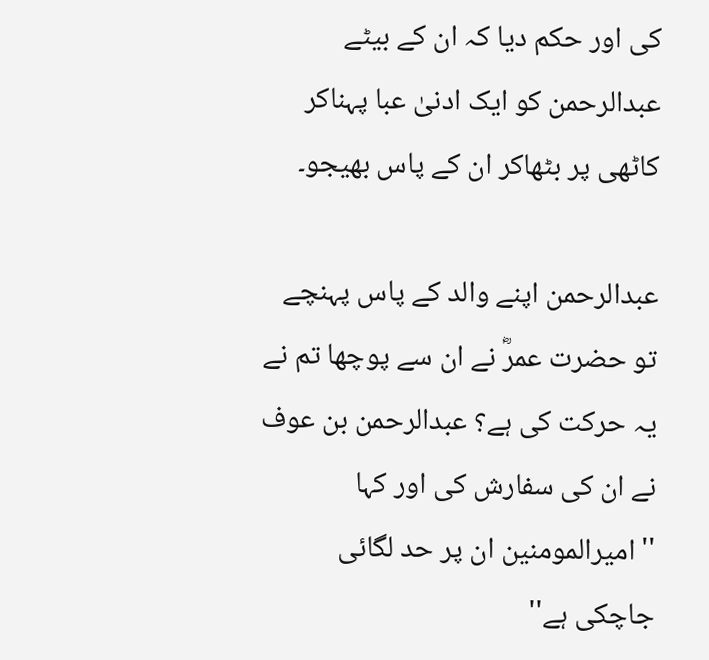کی اور حکم دیا کہ ان کے بیٹے عبدالرحمن کو ایک ادنیٰ عبا پہناکر کاٹھی پر بٹھاکر ان کے پاس بھیجو۔

عبدالرحمن اپنے والد کے پاس پہنچے تو حضرت عمرؓ نے ان سے پوچھا تم نے یہ حرکت کی ہے؟ عبدالرحمن بن عوف نے ان کی سفارش کی اور کہا ''امیرالمومنین ان پر حد لگائی جاچکی ہے''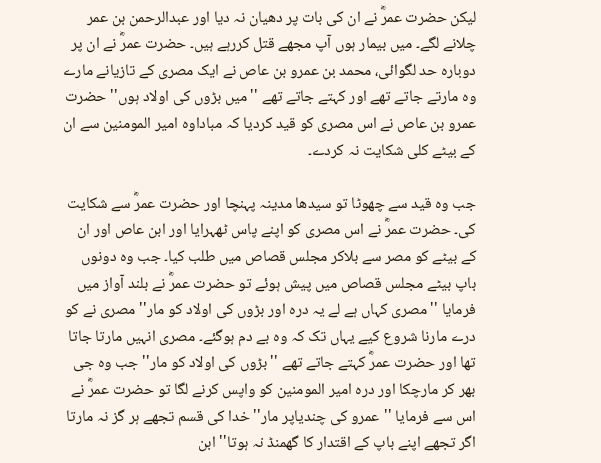لیکن حضرت عمرؓ نے ان کی بات پر دھیان نہ دیا اور عبدالرحمن بن عمر چلانے لگے۔ میں بیمار ہوں آپ مجھے قتل کررہے ہیں۔ حضرت عمرؓ نے ان پر دوبارہ حد لگوائی، محمد بن عمرو بن عاص نے ایک مصری کے تازیانے مارے وہ مارتے جاتے تھے اور کہتے جاتے تھے ''میں بڑوں کی اولاد ہوں'' حضرت عمرو بن عاص نے اس مصری کو قید کردیا کہ مباداوہ امیر المومنین سے ان کے بیٹے کلی شکایت نہ کردے۔

جب وہ قید سے چھوٹا تو سیدھا مدینہ پہنچا اور حضرت عمرؓ سے شکایت کی۔ حضرت عمرؓ نے اس مصری کو اپنے پاس ٹھہرایا اور ابن عاص اور ان کے بیٹے کو مصر سے بلاکر مجلس قصاص میں طلب کیا۔ جب وہ دونوں باپ بیٹے مجلس قصاص میں پیش ہوئے تو حضرت عمرؓ نے بلند آواز میں فرمایا ''مصری کہاں ہے لے یہ درہ اور بڑوں کی اولاد کو مار'' مصری نے کو درے مارنا شروع کیے یہاں تک کہ وہ بے دم ہوگئے۔ مصری انہیں مارتا جاتا تھا اور حضرت عمرؓ کہتے جاتے تھے ''بڑوں کی اولاد کو مار'' جب وہ جی بھر کر مارچکا اور درہ امیر المومنین کو واپس کرنے لگا تو حضرت عمرؓ نے اس سے فرمایا ''عمرو کی چندیاپر مار'' خدا کی قسم تجھے ہر گز نہ مارتا اگر تجھے اپنے باپ کے اقتدار کا گھمنڈ نہ ہوتا'' ابن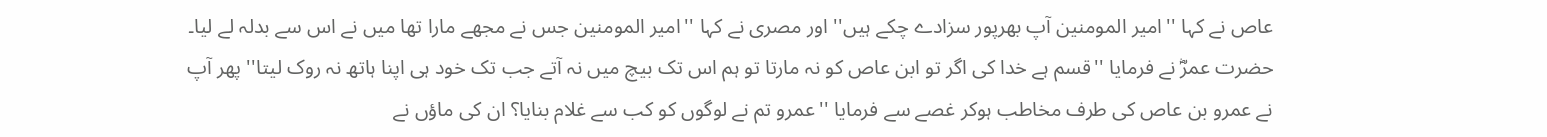عاص نے کہا ''امیر المومنین آپ بھرپور سزادے چکے ہیں'' اور مصری نے کہا ''امیر المومنین جس نے مجھے مارا تھا میں نے اس سے بدلہ لے لیا۔ حضرت عمرؓ نے فرمایا ''قسم ہے خدا کی اگر تو ابن عاص کو نہ مارتا تو ہم اس تک بیچ میں نہ آتے جب تک خود ہی اپنا ہاتھ نہ روک لیتا'' پھر آپ نے عمرو بن عاص کی طرف مخاطب ہوکر غصے سے فرمایا ''عمرو تم نے لوگوں کو کب سے غلام بنایا؟ ان کی ماؤں نے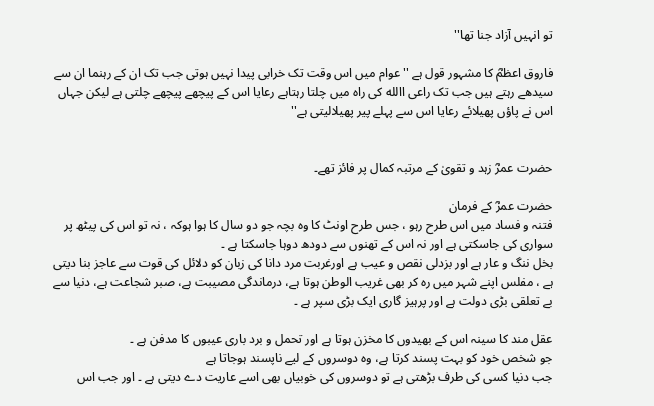تو انہیں آزاد جنا تھا''

فاروق اعظمؓ کا مشہور قول ہے ''عوام میں اس وقت تک خرابی پیدا نہیں ہوتی جب تک ان کے رہنما ان سے سیدھے رہتے ہیں جب تک راعی االله کی راہ میں چلتا رہتاہے رعایا اس کے پیچھے پیچھے چلتی ہے لیکن جہاں اس نے پاؤں پھیلائے رعایا اس سے پہلے پیر پھیلالیتی ہے''


حضرت عمرؓ زہد و تقویٰ کے مرتبہ کمال پر فائز تھے۔

حضرت عمرؓ کے فرمان
فتنہ و فساد میں اس طرح رہو ، جس طرح اونٹ کا وہ بچہ جو دو سال کا ہوا ہوکہ ، نہ تو اس کی پیٹھ پر سواری کی جاسکتی ہے اور نہ اس کے تھنوں سے دودھ دوہا جاسکتا ہے ۔
بخل ننگ و عار ہے اور بزدلی نقص و عیب ہے اورغربت مرد دانا کی زبان کو دلائل کی قوت سے عاجز بنا دیتی ہے ، مفلس اپنے شہر میں رہ کر بھی غریب الوطن ہوتا ہے، درماندگی مصیبت ہے، صبر شجاعت ہے، دنیا سے بے تعلقی بڑی دولت ہے اور پرہیز گاری ایک بڑی سپر ہے ۔

عقل مند کا سینہ اس کے بھیدوں کا مخزن ہوتا ہے اور تحمل و برد باری عیبوں کا مدفن ہے ۔
جو شخص خود کو بہت پسند کرتا ہے، وہ دوسروں کے لیے ناپسند ہوجاتا ہے
جب دنیا کسی کی طرف بڑھتی ہے تو دوسروں کی خوبیاں بھی اسے عاریت دے دیتی ہے ۔ اور جب اس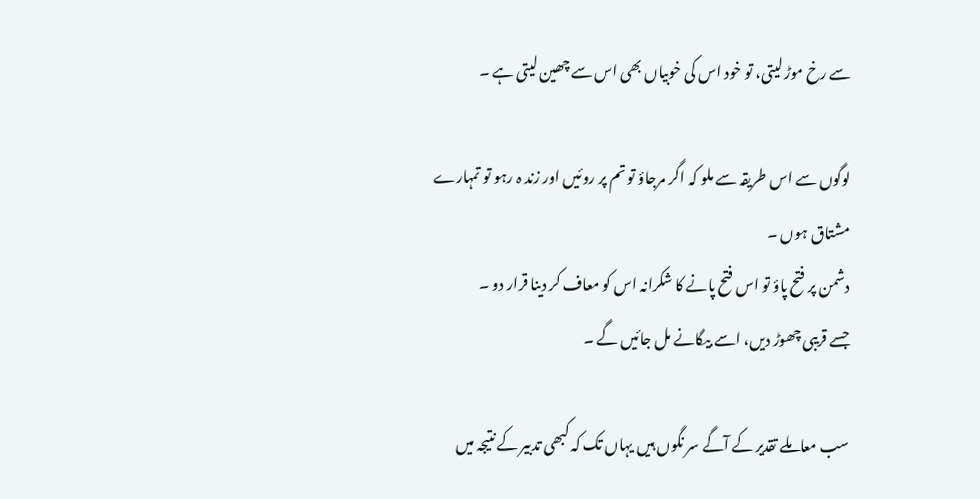سے رخ موڑ لیتی، تو خود اس کی خوبیاں بھی اس سے چھین لیتی ہے ۔

لوگوں سے اس طریقہ سے ملو کہ اگر مرجاؤ تو تم پر روئیں اور زند ہ رہو تو تمہارے مشتاق ہوں ۔
دشمن پر فتح پاؤ تو اس فتح پانے کا شکرانہ اس کو معاف کر دینا قرار دو ۔
جسے قریبی چھوڑ دیں، اسے بیگانے مل جائیں گے ۔

سب معاملے تقدیر کے آگے سر نگوں ہیں یہاں تک کہ کبھی تدبیر کے نتیجہ میں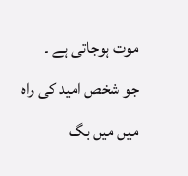موت ہوجاتی ہے ۔
جو شخص امید کی راہ میں میں بگ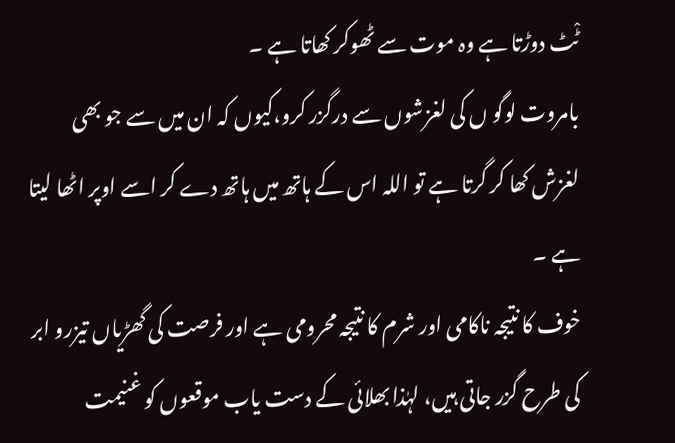ٹْٹ دوڑتا ہے وہ موت سے ٹھوکر کھاتا ہے ۔
بامروت لوگو ں کی لغزشوں سے درگزر کرو،کیوں کہ ان میں سے جو بھی لغزش کھا کر گرتا ہے تو اللہ اس کے ہاتھ میں ہاتھ دے کر اسے اوپر اٹھا لیتا ہے ۔
خوف کا نتیجہ ناکامی اور شرم کا نتیجہ محرومی ہے اور فرصت کی گھڑیاں تیزرو ابر کی طرح گزر جاتی ہیں، لہٰذا بھلائی کے دست یاب موقعوں کو غنیمت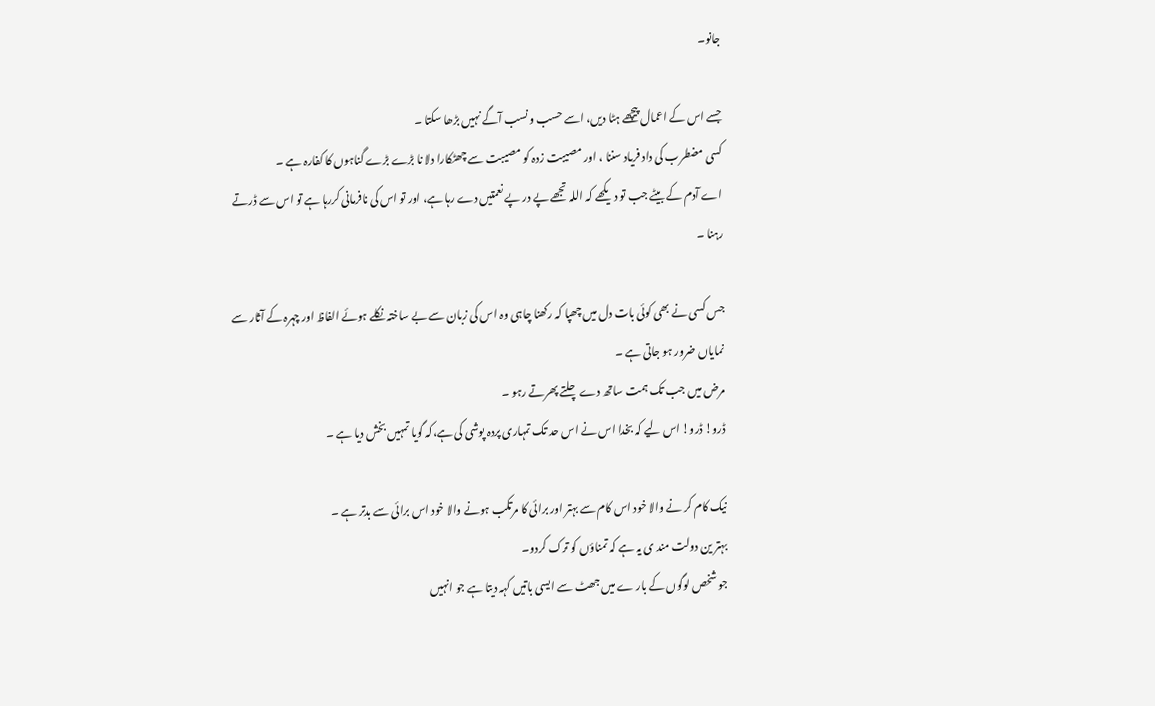جانو۔

جسے اس کے اعمال پیچھے ہٹا دیں، اسے حسب و نسب آگے نہیں بڑھا سکتا ۔
کسی مضطرب کی داد فریاد سننا ، اور مصیبت زدہ کو مصیبت سے چھٹکارا دلا نا بڑے بڑے گناہوں کا کفارہ ہے ۔
اے آدم کے بیٹے جب تو دیکھے کہ اللہ تجھے پے در پے نعمتیں دے رہا ہے، اور تو اس کی نافرمانی کررہا ہے تو اس سے ڈرتے رہنا ۔

جس کسی نے بھی کوئی بات دل میں چھپا کہ رکھنا چاہی وہ اس کی زبان سے بے ساختہ نکلے ہوئے الفاظ اور چہرہ کے آثار سے نمایاں ضرور ہو جاتی ہے ۔
مرض میں جب تک ہمت ساتھ دے چلتے پھرتے رہو ۔
ڈرو! ڈرو! اس لیے کہ بخدا اس نے اس حد تک تمہاری پردہ پوشی کی ہے،کہ گویا تمہیں بخش دیا ہے ۔

نیک کام کر نے والا خود اس کام سے بہتر اور برائی کا مرتکب ہونے والا خود اس برائی سے بدتر ہے ۔
بہتر ین دولت مند ی یہ ہے کہ تمناؤں کو ترک کردو۔
جو شخص لوگوں کے بار ے میں جھٹ سے ایسی باتیں کہہ دیتا ہے جو انہیں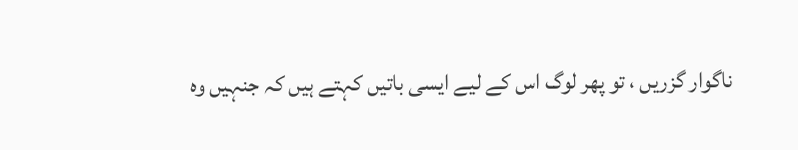ناگوار گزریں ، تو پھر لوگ اس کے لیے ایسی باتیں کہتے ہیں کہ جنہیں وہ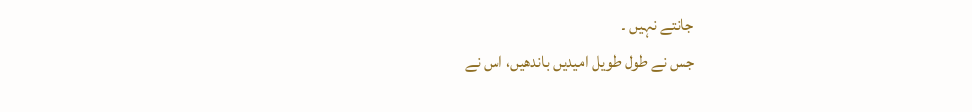جانتے نہیں ۔
جس نے طول طویل امیدیں باندھیں، اس نے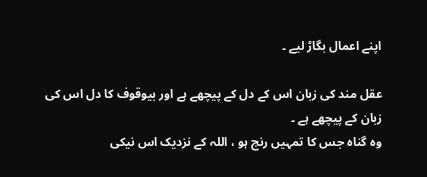اپنے اعمال بگاڑ لیے ۔

عقل مند کی زبان اس کے دل کے پیچھے ہے اور بیوقوف کا دل اس کی زبان کے پیچھے ہے ۔
وہ گناہ جس کا تمہیں رنج ہو ، اللہ کے نزدیک اس نیکی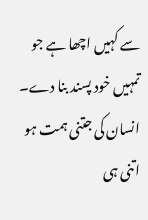سے کہیں اچھا ہے جو تمہیں خود پسند بنا دے۔
انسان کی جتنی ہمت ہو اتنی ہی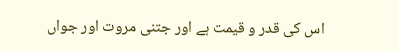اس کی قدر و قیمت ہے اور جتنی مروت اور جواں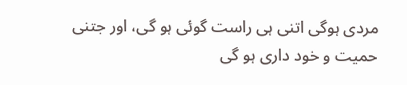مردی ہوگی اتنی ہی راست گوئی ہو گی، اور جتنی حمیت و خود داری ہو گی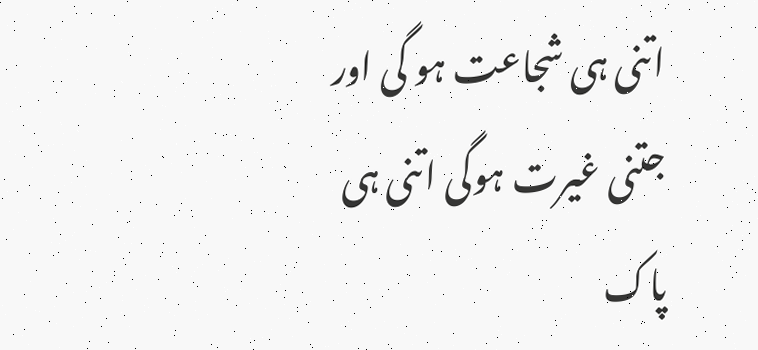اتنی ہی شجاعت ہو گی اور جتنی غیرت ہوگی اتنی ہی پاک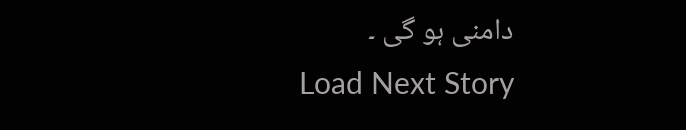دامنی ہو گی ۔
Load Next Story